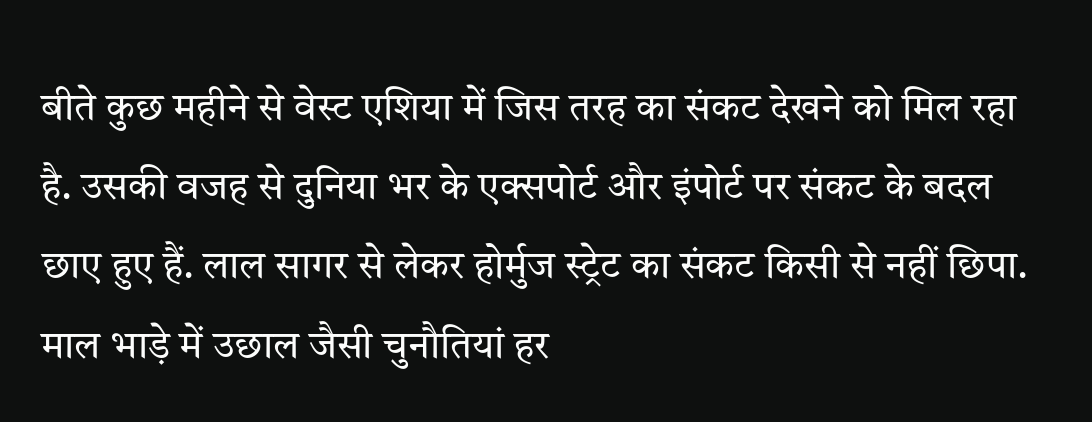बीते कुछ महीने से वेस्ट एशिया में जिस तरह का संकट देखने को मिल रहा है. उसकी वजह से दुनिया भर के एक्सपोर्ट और इंपोर्ट पर संकट के बदल छाए हुए हैं. लाल सागर से लेकर होर्मुज स्ट्रेट का संकट किसी से नहीं छिपा. माल भाड़े में उछाल जैसी चुनौतियां हर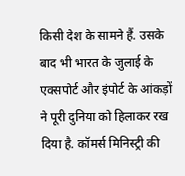किसी देश के सामने हैं. उसके बाद भी भारत के जुलाई के एक्सपोर्ट और इंपोर्ट के आंकड़ों ने पूरी दुनिया को हिलाकर रख दिया है. कॉमर्स मिनिस्ट्री की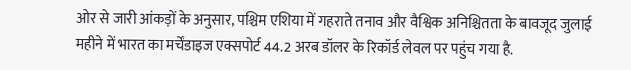ओर से जारी आंकड़ों के अनुसार, पश्चिम एशिया में गहराते तनाव और वैश्विक अनिश्चितता के बावजूद जुलाई महीने में भारत का मर्चेंडाइज एक्सपोर्ट 44.2 अरब डॉलर के रिकॉर्ड लेवल पर पहुंच गया है.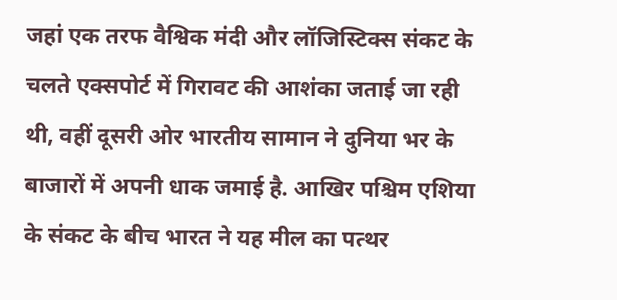जहां एक तरफ वैश्विक मंदी और लॉजिस्टिक्स संकट के चलते एक्सपोर्ट में गिरावट की आशंका जताई जा रही थी, वहीं दूसरी ओर भारतीय सामान ने दुनिया भर के बाजारों में अपनी धाक जमाई है. आखिर पश्चिम एशिया के संकट के बीच भारत ने यह मील का पत्थर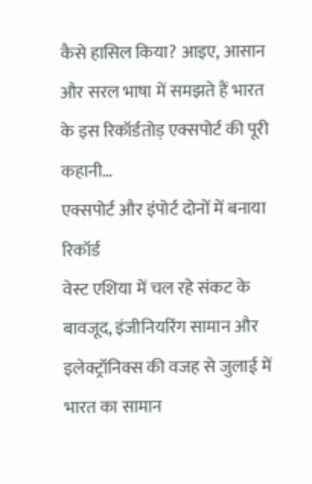कैसे हासिल किया? आइए, आसान और सरल भाषा में समझते हैं भारत के इस रिकॉर्डतोड़ एक्सपोर्ट की पूरी कहानी…
एक्सपोर्ट और इंपोर्ट दोनों में बनाया रिकॉर्ड
वेस्ट एशिया में चल रहे संकट के बावजूद, इंजीनियरिंग सामान और इलेक्ट्रॉनिक्स की वजह से जुलाई में भारत का सामान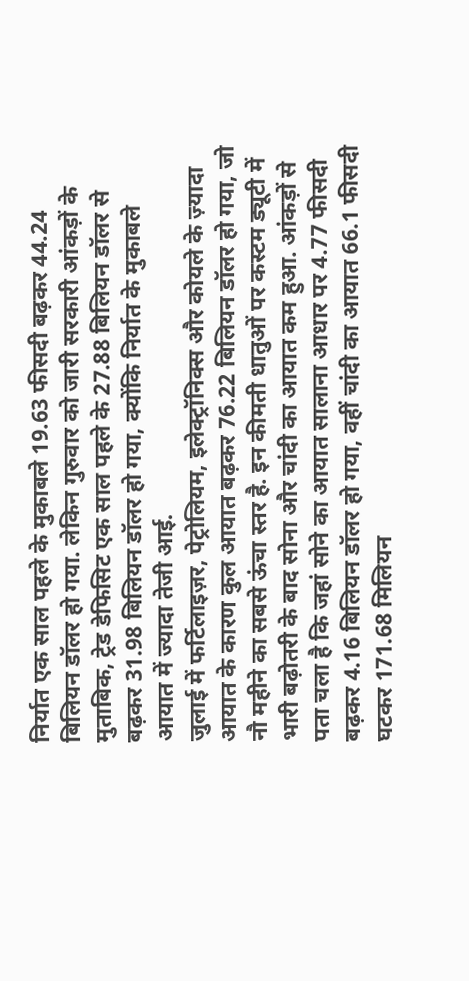निर्यात एक साल पहले के मुकाबले 19.63 फीसदी बढ़कर 44.24 बिलियन डॉलर हो गया. लेकिन गुरुवार को जारी सरकारी आंकड़ों के मुताबिक, ट्रेड डेफिसिट एक साल पहले के 27.88 बिलियन डॉलर से बढ़कर 31.98 बिलियन डॉलर हो गया, क्योंकि निर्यात के मुकाबले आयात में ज्यादा तेजी आई.
जुलाई में फर्टिलाइज़र, पेट्रोलियम, इलेक्ट्रॉनिक्स और कोयले के ज़्यादा आयात के कारण कुल आयात बढ़कर 76.22 बिलियन डॉलर हो गया, जो नौ महीने का सबसे ऊंचा स्तर है. इन कीमती धातुओं पर कस्टम ड्यूटी में भारी बढ़ोतरी के बाद सोना और चांदी का आयात कम हुआ. आंकड़ों से पता चला है कि जहां सोने का आयात सालाना आधार पर 4.77 फीसदी बढ़कर 4.16 बिलियन डॉलर हो गया, वहीं चांदी का आयात 66.1 फीसदी घटकर 171.68 मिलियन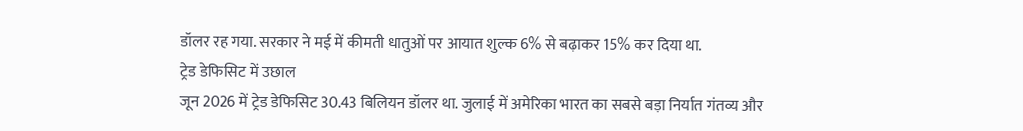डॉलर रह गया. सरकार ने मई में कीमती धातुओं पर आयात शुल्क 6% से बढ़ाकर 15% कर दिया था.
ट्रेड डेफिसिट में उछाल
जून 2026 में ट्रेड डेफिसिट 30.43 बिलियन डॉलर था. जुलाई में अमेरिका भारत का सबसे बड़ा निर्यात गंतव्य और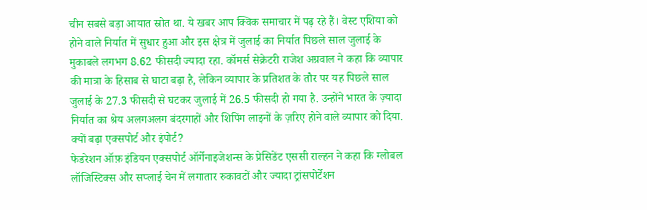चीन सबसे बड़ा आयात स्रोत था. ये खबर आप क्विक समाचार में पढ़ रहे हैं। वेस्ट एशिया को होने वाले निर्यात में सुधार हुआ और इस क्षेत्र में जुलाई का निर्यात पिछले साल जुलाई के मुकाबले लगभग 8.62 फीसदी ज्यादा रहा. कॉमर्स सेक्रेटरी राजेश अग्रवाल ने कहा कि व्यापार की मात्रा के हिसाब से घाटा बढ़ा है, लेकिन व्यापार के प्रतिशत के तौर पर यह पिछले साल जुलाई के 27.3 फीसदी से घटकर जुलाई में 26.5 फीसदी हो गया है. उन्होंने भारत के ज़्यादा निर्यात का श्रेय अलगअलग बंदरगाहों और शिपिंग लाइनों के ज़रिए होने वाले व्यापार को दिया.
क्यों बढ़ा एक्सपोर्ट और इंपोर्ट?
फेडरेशन ऑफ़ इंडियन एक्सपोर्ट ऑर्गेनाइजेशन्स के प्रेसिडेंट एससी राल्हन ने कहा कि ग्लोबल लॉजिस्टिक्स और सप्लाई चेन में लगातार रुकावटों और ज्यादा ट्रांसपोर्टेशन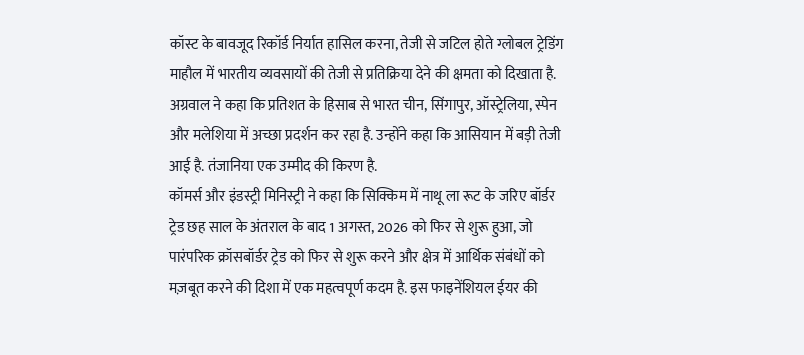कॉस्ट के बावजूद रिकॉर्ड निर्यात हासिल करना, तेजी से जटिल होते ग्लोबल ट्रेडिंग माहौल में भारतीय व्यवसायों की तेजी से प्रतिक्रिया देने की क्षमता को दिखाता है. अग्रवाल ने कहा कि प्रतिशत के हिसाब से भारत चीन, सिंगापुर, ऑस्ट्रेलिया, स्पेन और मलेशिया में अच्छा प्रदर्शन कर रहा है. उन्होंने कहा कि आसियान में बड़ी तेजी आई है. तंजानिया एक उम्मीद की किरण है.
कॉमर्स और इंडस्ट्री मिनिस्ट्री ने कहा कि सिक्किम में नाथू ला रूट के जरिए बॉर्डर ट्रेड छह साल के अंतराल के बाद 1 अगस्त, 2026 को फिर से शुरू हुआ, जो पारंपरिक क्रॉसबॉर्डर ट्रेड को फिर से शुरू करने और क्षेत्र में आर्थिक संबंधों को मज़बूत करने की दिशा में एक महत्वपूर्ण कदम है. इस फाइनेंशियल ईयर की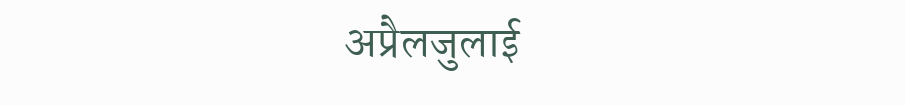अप्रैलजुलाई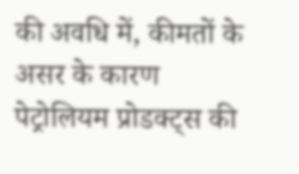की अवधि में, कीमतों के असर के कारण पेट्रोलियम प्रोडक्ट्स की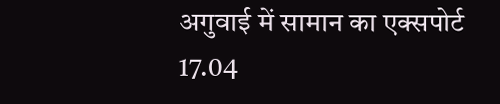अगुवाई में सामान का एक्सपोर्ट 17.04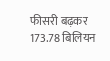फीसरी बढ़कर 173.78 बिलियन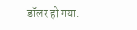डॉलर हो गया.